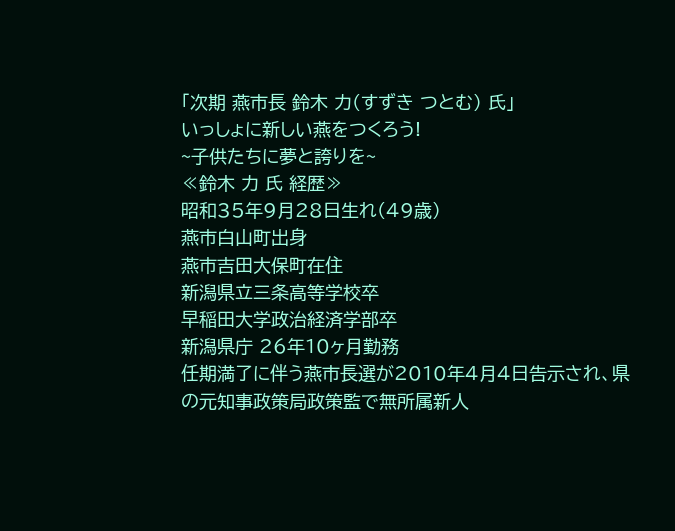「次期 燕市長 鈴木 力(すずき つとむ) 氏」
いっしょに新しい燕をつくろう!
~子供たちに夢と誇りを~
≪鈴木 力 氏 経歴≫
昭和35年9月28日生れ(49歳)
燕市白山町出身
燕市吉田大保町在住
新潟県立三条高等学校卒
早稲田大学政治経済学部卒
新潟県庁 26年10ヶ月勤務
任期満了に伴う燕市長選が2010年4月4日告示され、県の元知事政策局政策監で無所属新人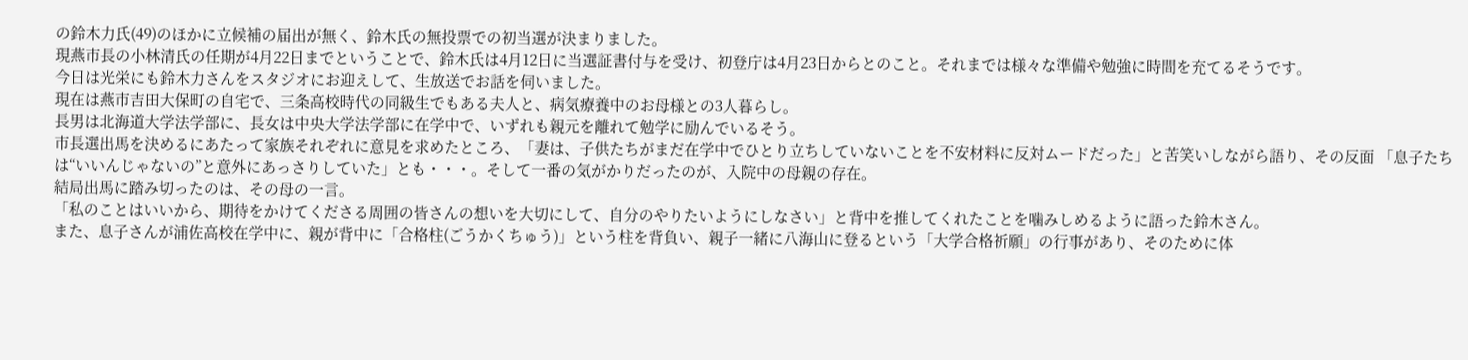の鈴木力氏(49)のほかに立候補の届出が無く、鈴木氏の無投票での初当選が決まりました。
現燕市長の小林清氏の任期が4月22日までということで、鈴木氏は4月12日に当選証書付与を受け、初登庁は4月23日からとのこと。それまでは様々な準備や勉強に時間を充てるそうです。
今日は光栄にも鈴木力さんをスタジオにお迎えして、生放送でお話を伺いました。
現在は燕市吉田大保町の自宅で、三条高校時代の同級生でもある夫人と、病気療養中のお母様との3人暮らし。
長男は北海道大学法学部に、長女は中央大学法学部に在学中で、いずれも親元を離れて勉学に励んでいるそう。
市長選出馬を決めるにあたって家族それぞれに意見を求めたところ、「妻は、子供たちがまだ在学中でひとり立ちしていないことを不安材料に反対ムードだった」と苦笑いしながら語り、その反面 「息子たちは“いいんじゃないの”と意外にあっさりしていた」とも・・・。そして一番の気がかりだったのが、入院中の母親の存在。
結局出馬に踏み切ったのは、その母の一言。
「私のことはいいから、期待をかけてくださる周囲の皆さんの想いを大切にして、自分のやりたいようにしなさい」と背中を推してくれたことを噛みしめるように語った鈴木さん。
また、息子さんが浦佐高校在学中に、親が背中に「合格柱(ごうかくちゅう)」という柱を背負い、親子一緒に八海山に登るという「大学合格祈願」の行事があり、そのために体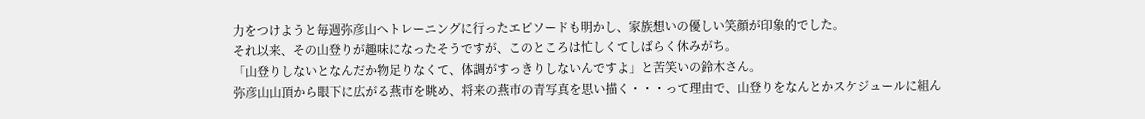力をつけようと毎週弥彦山へトレーニングに行ったエピソードも明かし、家族想いの優しい笑顔が印象的でした。
それ以来、その山登りが趣味になったそうですが、このところは忙しくてしばらく休みがち。
「山登りしないとなんだか物足りなくて、体調がすっきりしないんですよ」と苦笑いの鈴木さん。
弥彦山山頂から眼下に広がる燕市を眺め、将来の燕市の青写真を思い描く・・・って理由で、山登りをなんとかスケジュールに組ん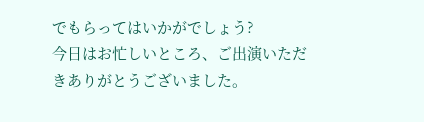でもらってはいかがでしょう?
今日はお忙しいところ、ご出演いただきありがとうございました。